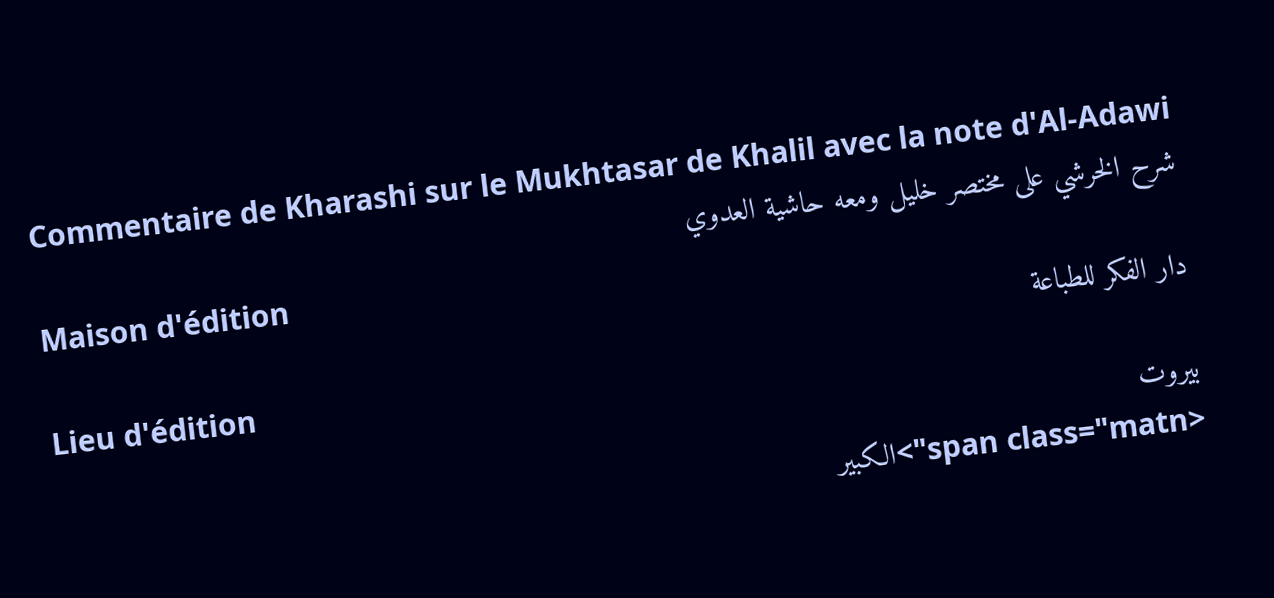Commentaire de Kharashi sur le Mukhtasar de Khalil avec la note d'Al-Adawi
شرح الخرشي على مختصر خليل ومعه حاشية العدوي
Maison d'édition
دار الفكر للطباعة
Lieu d'édition
بيروت
<span class="matn">الكبير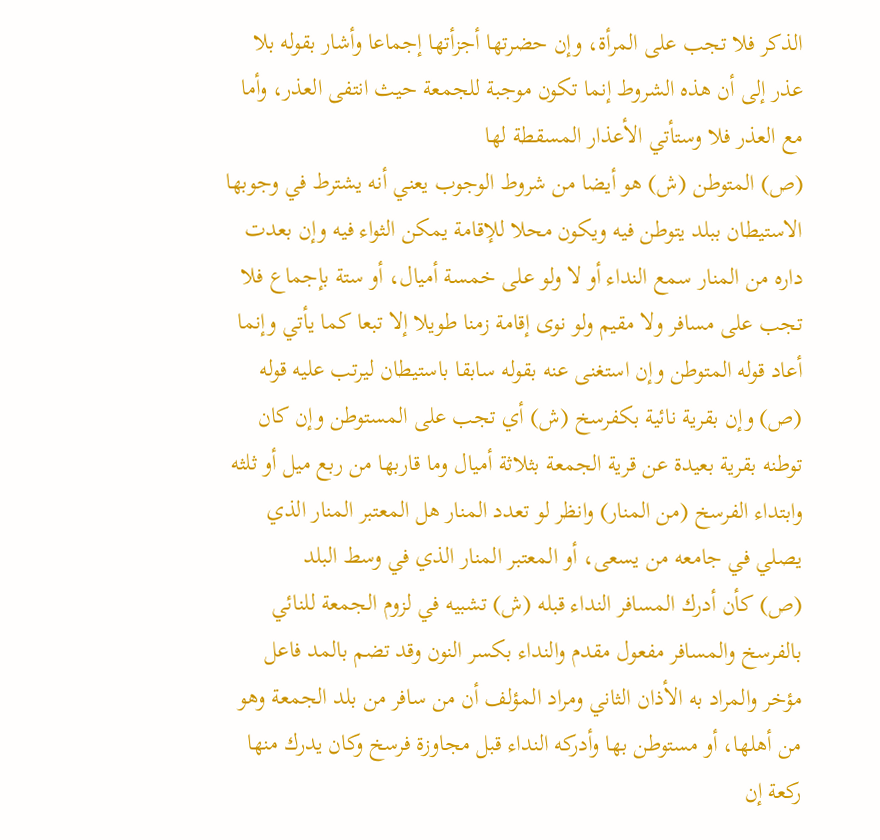الذكر فلا تجب على المرأة، وإن حضرتها أجزأتها إجماعا وأشار بقوله بلا عذر إلى أن هذه الشروط إنما تكون موجبة للجمعة حيث انتفى العذر، وأما مع العذر فلا وستأتي الأعذار المسقطة لها
(ص) المتوطن (ش) هو أيضا من شروط الوجوب يعني أنه يشترط في وجوبها الاستيطان ببلد يتوطن فيه ويكون محلا للإقامة يمكن الثواء فيه وإن بعدت داره من المنار سمع النداء أو لا ولو على خمسة أميال، أو ستة بإجماع فلا تجب على مسافر ولا مقيم ولو نوى إقامة زمنا طويلا إلا تبعا كما يأتي وإنما أعاد قوله المتوطن وإن استغنى عنه بقوله سابقا باستيطان ليرتب عليه قوله
(ص) وإن بقرية نائية بكفرسخ (ش) أي تجب على المستوطن وإن كان توطنه بقرية بعيدة عن قرية الجمعة بثلاثة أميال وما قاربها من ربع ميل أو ثلثه وابتداء الفرسخ (من المنار) وانظر لو تعدد المنار هل المعتبر المنار الذي يصلي في جامعه من يسعى، أو المعتبر المنار الذي في وسط البلد
(ص) كأن أدرك المسافر النداء قبله (ش) تشبيه في لزوم الجمعة للنائي بالفرسخ والمسافر مفعول مقدم والنداء بكسر النون وقد تضم بالمد فاعل مؤخر والمراد به الأذان الثاني ومراد المؤلف أن من سافر من بلد الجمعة وهو من أهلها، أو مستوطن بها وأدركه النداء قبل مجاوزة فرسخ وكان يدرك منها ركعة إن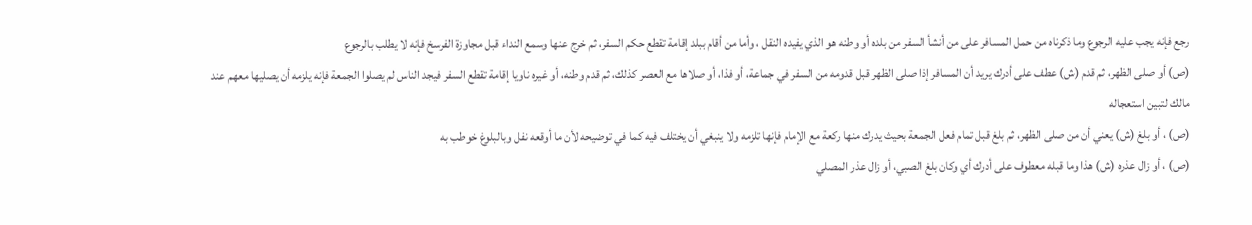رجع فإنه يجب عليه الرجوع وما ذكرناه من حمل المسافر على من أنشأ السفر من بلده أو وطنه هو الذي يفيده النقل ، وأما من أقام ببلد إقامة تقطع حكم السفر، ثم خرج عنها وسمع النداء قبل مجاوزة الفرسخ فإنه لا يطلب بالرجوع
(ص) أو صلى الظهر، ثم قدم (ش) عطف على أدرك يريد أن المسافر إذا صلى الظهر قبل قدومه من السفر في جماعة، أو فذا، أو صلاها مع العصر كذلك، ثم قدم وطنه، أو غيره ناويا إقامة تقطع السفر فيجد الناس لم يصلوا الجمعة فإنه يلزمه أن يصليها معهم عند مالك لتبين استعجاله
(ص) ، أو بلغ (ش) يعني أن من صلى الظهر، ثم بلغ قبل تمام فعل الجمعة بحيث يدرك منها ركعة مع الإمام فإنها تلزمه ولا ينبغي أن يختلف فيه كما في توضيحه لأن ما أوقعه نفل وبالبلوغ خوطب به
(ص) ، أو زال عذره (ش) هذا وما قبله معطوف على أدرك أي وكان بلغ الصبي، أو زال عذر المصلي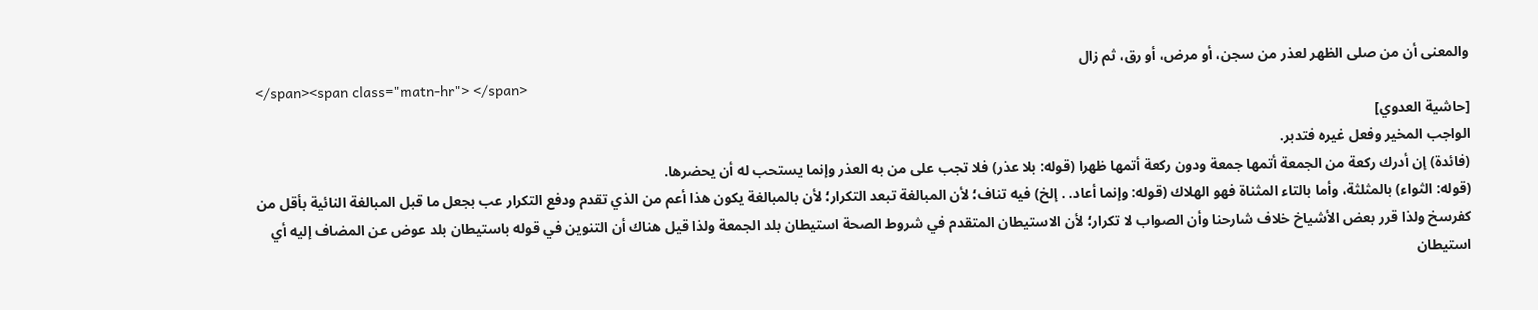والمعنى أن من صلى الظهر لعذر من سجن، أو مرض، أو رق، ثم زال
</span><span class="matn-hr"> </span>
[حاشية العدوي]
الواجب المخير وفعل غيره فتدبر.
(فائدة) إن أدرك ركعة من الجمعة أتمها جمعة ودون ركعة أتمها ظهرا (قوله: بلا عذر) فلا تجب على من به العذر وإنما يستحب له أن يحضرها.
(قوله: الثواء) بالمثلثة، وأما بالتاء المثناة فهو الهلاك (قوله: وإنما أعاد. . إلخ) فيه تناف؛ لأن المبالغة تبعد التكرار؛ لأن بالمبالغة يكون هذا أعم من الذي تقدم ودفع التكرار عب بجعل ما قبل المبالغة النائية بأقل من كفرسخ ولذا قرر بعض الأشياخ خلاف شارحنا وأن الصواب لا تكرار؛ لأن الاستيطان المتقدم في شروط الصحة استيطان بلد الجمعة ولذا قيل هناك أن التنوين في قوله باستيطان بلد عوض عن المضاف إليه أي استيطان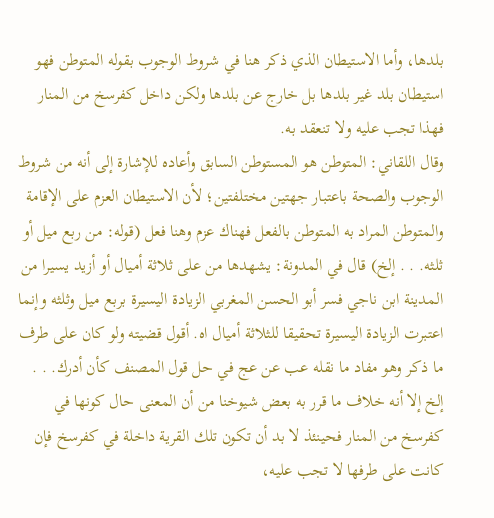بلدها، وأما الاستيطان الذي ذكر هنا في شروط الوجوب بقوله المتوطن فهو استيطان بلد غير بلدها بل خارج عن بلدها ولكن داخل كفرسخ من المنار فهذا تجب عليه ولا تنعقد به.
وقال اللقاني: المتوطن هو المستوطن السابق وأعاده للإشارة إلى أنه من شروط الوجوب والصحة باعتبار جهتين مختلفتين؛ لأن الاستيطان العزم على الإقامة والمتوطن المراد به المتوطن بالفعل فهناك عزم وهنا فعل (قوله: من ربع ميل أو ثلثه. . . إلخ) قال في المدونة: يشهدها من على ثلاثة أميال أو أزيد يسيرا من المدينة ابن ناجي فسر أبو الحسن المغربي الزيادة اليسيرة بربع ميل وثلثه وإنما اعتبرت الزيادة اليسيرة تحقيقا للثلاثة أميال اه. أقول قضيته ولو كان على طرف ما ذكر وهو مفاد ما نقله عب عن عج في حل قول المصنف كأن أدرك. . . إلخ إلا أنه خلاف ما قرر به بعض شيوخنا من أن المعنى حال كونها في كفرسخ من المنار فحينئذ لا بد أن تكون تلك القرية داخلة في كفرسخ فإن كانت على طرفها لا تجب عليه،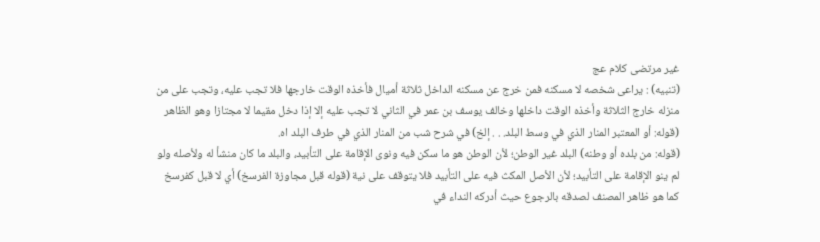غير مرتضى كلام عج
(تنبيه) : يراعى شخصه لا مسكنه فمن خرج عن مسكنه الداخل ثلاثة أميال فأخذه الوقت خارجها فلا تجب عليه، وتجب على من منزله خارج الثلاثة وأخذه الوقت داخلها وخالف يوسف بن عمر في الثاني لا تجب عليه إلا إذا دخل مقيما لا مجتازا وهو الظاهر (قوله: أو المعتبر المنار الذي في وسط البلد. . . إلخ) في شرح شب من المنار الذي في طرف البلد اه.
(قوله: من بلده أو وطنه) البلد غير الوطن؛ لأن الوطن هو ما سكن فيه ونوى الإقامة على التأبيد، والبلد ما كان منشأ له ولأصله ولو لم ينو الإقامة على التأبيد؛ لأن الأصل المكث فيه على التأبيد فلا يتوقف على نية (قوله قبل مجاوزة الفرسخ) أي لا قبل كفرسخ كما هو ظاهر المصنف لصدقه بالرجوع حيث أدركه النداء في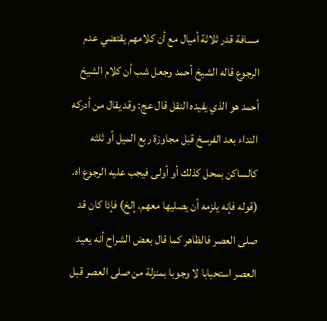مسافة قدر ثلاثة أميال مع أن كلامهم يقتضي عدم الرجوع قاله الشيخ أحمد وجعل شب أن كلام الشيخ أحمد هو الذي يفيده النقل قال عج: وقد يقال من أدركه النداء بعد الفرسخ قبل مجاوزة ربع الميل أو ثلثه كالساكن بمحل كذلك أو أولى فيجب عليه الرجوع اه.
(قوله فإنه يلزمه أن يصليها معهم. إلخ) فإذا كان قد صلى العصر فالظاهر كما قال بعض الشراح أنه يعيد العصر استحبابا لا وجوبا بمنزلة من صلى العصر قبل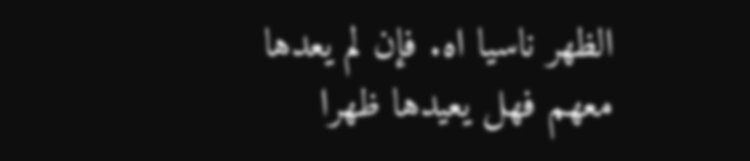الظهر ناسيا اه. فإن لم يعدها معهم فهل يعيدها ظهرا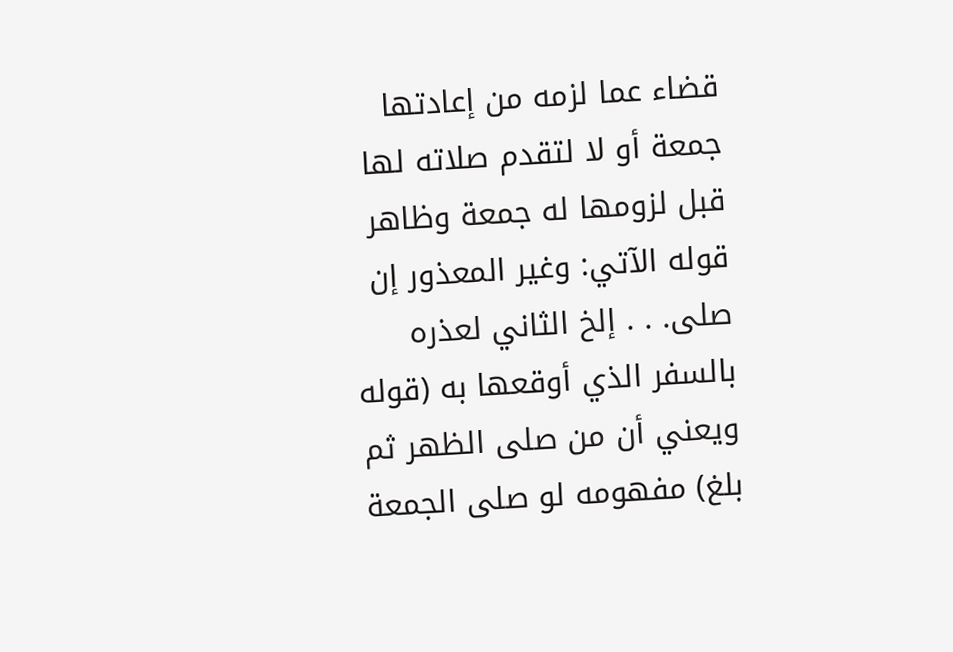قضاء عما لزمه من إعادتها جمعة أو لا لتقدم صلاته لها قبل لزومها له جمعة وظاهر قوله الآتي: وغير المعذور إن صلى. . . إلخ الثاني لعذره بالسفر الذي أوقعها به (قوله ويعني أن من صلى الظهر ثم بلغ) مفهومه لو صلى الجمعة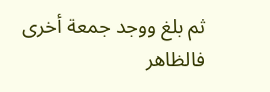ثم بلغ ووجد جمعة أخرى فالظاهر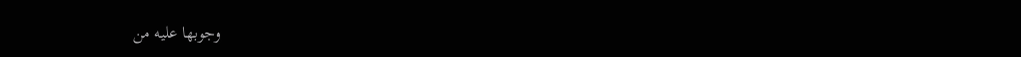وجوبها عليه من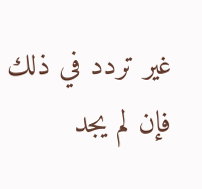غير تردد في ذلك فإن لم يجد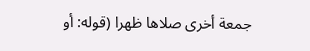جمعة أخرى صلاها ظهرا (قوله: أو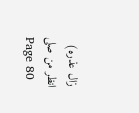زال عذره) انظر من صلى
Page 80